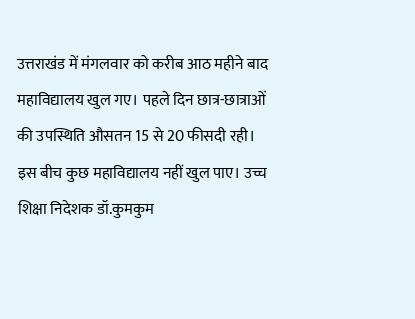उत्तराखंड में मंगलवार को करीब आठ महीने बाद महाविद्यालय खुल गए। पहले दिन छात्र-छात्राओं की उपस्थिति औसतन 15 से 20 फीसदी रही। इस बीच कुछ महाविद्यालय नहीं खुल पाए। उच्च शिक्षा निदेशक डॉ.कुमकुम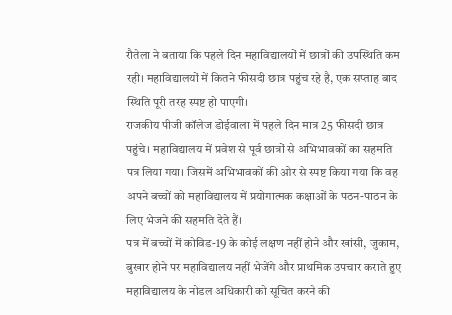रौतेला ने बताया कि पहले दिन महाविद्यालयों में छात्रों की उपस्थिति कम रही। महाविद्यालयों में कितने फीसदी छात्र पहुंच रहे है, एक सप्ताह बाद स्थिति पूरी तरह स्पष्ट हो पाएगी।
राजकीय पीजी कॉलेज डोईवाला में पहले दिन मात्र 25 फीसदी छात्र पहुंचे। महाविद्यालय में प्रवेश से पूर्व छात्रों से अभिभावकों का सहमति पत्र लिया गया। जिसमें अभिभावकों की ओर से स्पष्ट किया गया कि वह अपने बच्चों को महाविद्यालय में प्रयोगात्मक कक्षाओं के पठन-पाठन के लिए भेजने की सहमति देते हैं।
पत्र में बच्चों में कोविड-19 के कोई लक्षण नहीं होने और खांसी, जुकाम, बुखार होने पर महाविद्यालय नहीं भेजेंगे और प्राथमिक उपचार कराते हुए महाविद्यालय के नोडल अधिकारी को सूचित करने की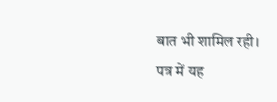बात भी शामिल रही।
पत्र में यह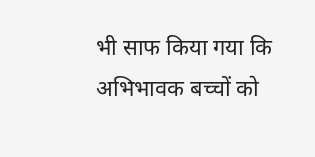भी साफ किया गया कि अभिभावक बच्चों को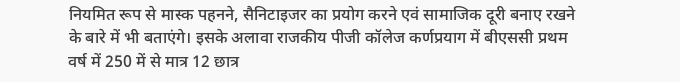नियमित रूप से मास्क पहनने, सैनिटाइजर का प्रयोग करने एवं सामाजिक दूरी बनाए रखने के बारे में भी बताएंगे। इसके अलावा राजकीय पीजी कॉलेज कर्णप्रयाग में बीएससी प्रथम वर्ष में 250 में से मात्र 12 छात्र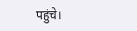पहुंचे।